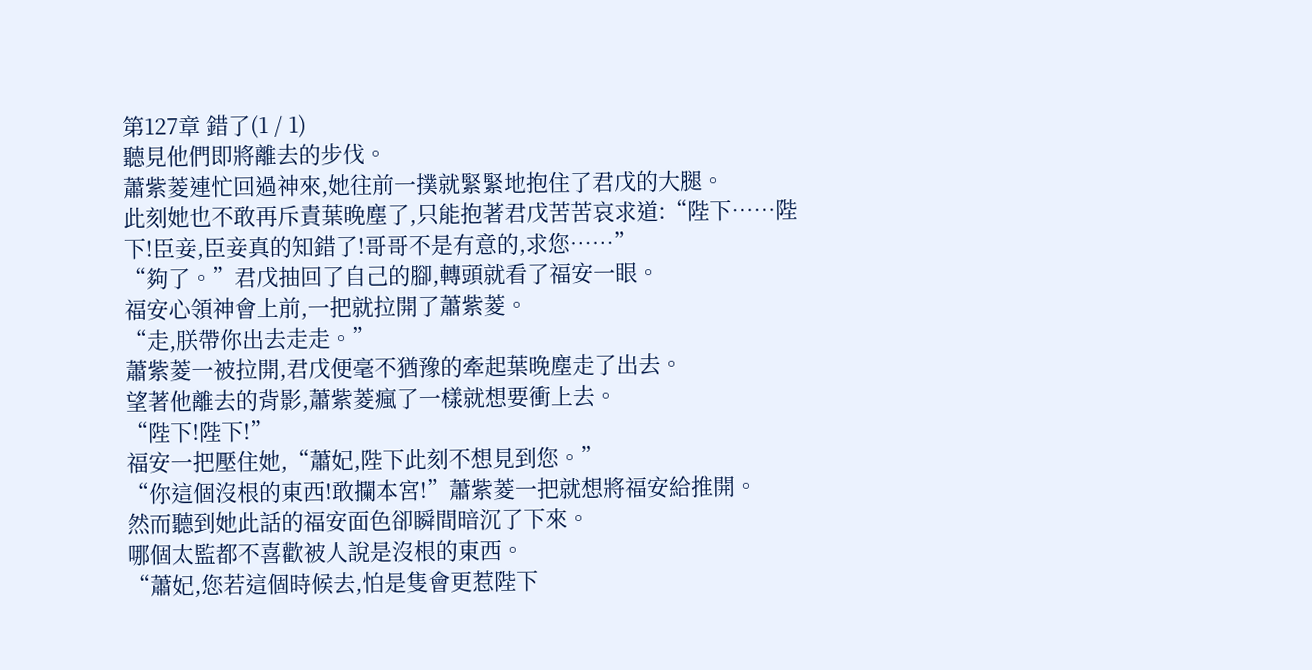第127章 錯了(1 / 1)
聽見他們即將離去的步伐。
蕭紫菱連忙回過神來,她往前一撲就緊緊地抱住了君戊的大腿。
此刻她也不敢再斥責葉晚塵了,只能抱著君戊苦苦哀求道:“陛下……陛下!臣妾,臣妾真的知錯了!哥哥不是有意的,求您……”
“夠了。”君戊抽回了自己的腳,轉頭就看了福安一眼。
福安心領神會上前,一把就拉開了蕭紫菱。
“走,朕帶你出去走走。”
蕭紫菱一被拉開,君戊便毫不猶豫的牽起葉晚塵走了出去。
望著他離去的背影,蕭紫菱瘋了一樣就想要衝上去。
“陛下!陛下!”
福安一把壓住她,“蕭妃,陛下此刻不想見到您。”
“你這個沒根的東西!敢攔本宮!”蕭紫菱一把就想將福安給推開。
然而聽到她此話的福安面色卻瞬間暗沉了下來。
哪個太監都不喜歡被人說是沒根的東西。
“蕭妃,您若這個時候去,怕是隻會更惹陛下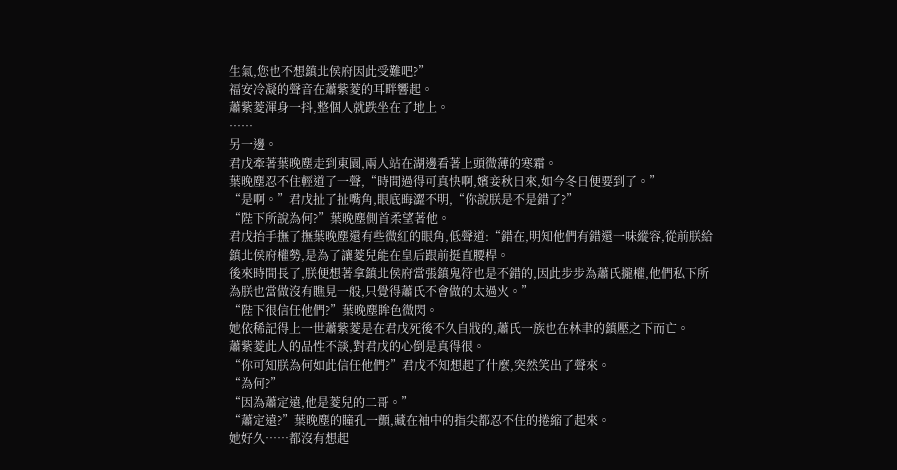生氣,您也不想鎮北侯府因此受難吧?”
福安冷凝的聲音在蕭紫菱的耳畔響起。
蕭紫菱渾身一抖,整個人就跌坐在了地上。
……
另一邊。
君戊牽著葉晚塵走到東園,兩人站在湖邊看著上頭微薄的寒霜。
葉晚塵忍不住輕道了一聲,“時間過得可真快啊,嬪妾秋日來,如今冬日便要到了。”
“是啊。”君戊扯了扯嘴角,眼底晦澀不明,“你說朕是不是錯了?”
“陛下所說為何?”葉晚塵側首柔望著他。
君戊抬手撫了撫葉晚塵還有些微紅的眼角,低聲道:“錯在,明知他們有錯還一味縱容,從前朕給鎮北侯府權勢,是為了讓菱兒能在皇后跟前挺直腰桿。
後來時間長了,朕便想著拿鎮北侯府當張鎮鬼符也是不錯的,因此步步為蕭氏攏權,他們私下所為朕也當做沒有瞧見一般,只覺得蕭氏不會做的太過火。”
“陛下很信任他們?”葉晚塵眸色微閃。
她依稀記得上一世蕭紫菱是在君戊死後不久自戕的,蕭氏一族也在林聿的鎮壓之下而亡。
蕭紫菱此人的品性不談,對君戊的心倒是真得很。
“你可知朕為何如此信任他們?”君戊不知想起了什麼,突然笑出了聲來。
“為何?”
“因為蕭定遠,他是菱兒的二哥。”
“蕭定遠?”葉晚塵的瞳孔一顫,藏在袖中的指尖都忍不住的捲縮了起來。
她好久……都沒有想起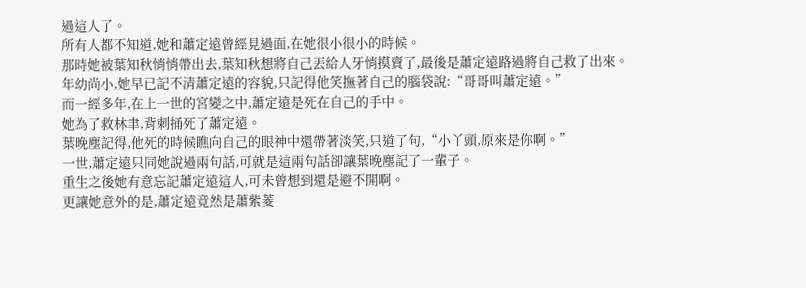過這人了。
所有人都不知道,她和蕭定遠曾經見過面,在她很小很小的時候。
那時她被葉知秋悄悄帶出去,葉知秋想將自己丟給人牙悄摸賣了,最後是蕭定遠路過將自己救了出來。
年幼尚小,她早已記不清蕭定遠的容貌,只記得他笑撫著自己的腦袋說:“哥哥叫蕭定遠。”
而一經多年,在上一世的宮變之中,蕭定遠是死在自己的手中。
她為了救林聿,背刺捅死了蕭定遠。
葉晚塵記得,他死的時候瞧向自己的眼神中還帶著淡笑,只道了句,“小丫頭,原來是你啊。”
一世,蕭定遠只同她說過兩句話,可就是這兩句話卻讓葉晚塵記了一輩子。
重生之後她有意忘記蕭定遠這人,可未曾想到還是避不開啊。
更讓她意外的是,蕭定遠竟然是蕭紫菱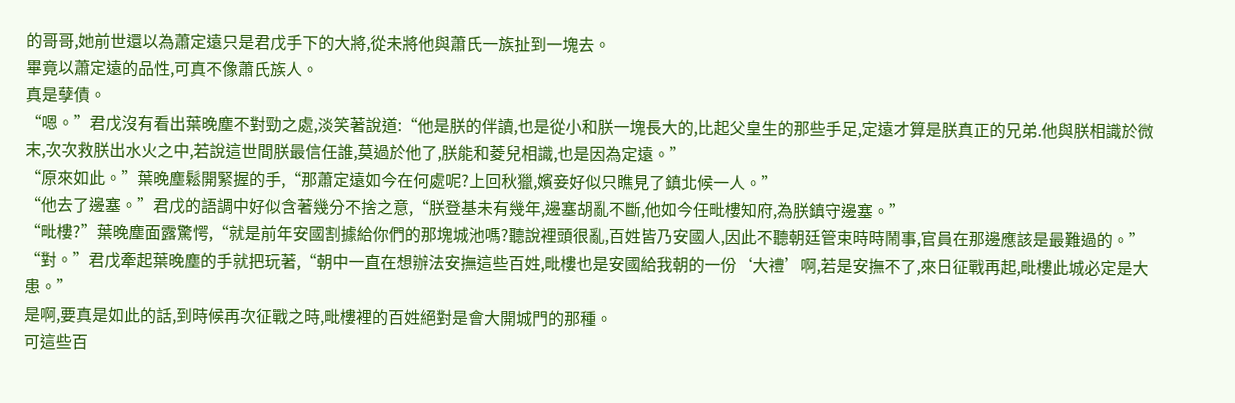的哥哥,她前世還以為蕭定遠只是君戊手下的大將,從未將他與蕭氏一族扯到一塊去。
畢竟以蕭定遠的品性,可真不像蕭氏族人。
真是孽債。
“嗯。”君戊沒有看出葉晚塵不對勁之處,淡笑著說道:“他是朕的伴讀,也是從小和朕一塊長大的,比起父皇生的那些手足,定遠才算是朕真正的兄弟.他與朕相識於微末,次次救朕出水火之中,若說這世間朕最信任誰,莫過於他了,朕能和菱兒相識,也是因為定遠。”
“原來如此。”葉晚塵鬆開緊握的手,“那蕭定遠如今在何處呢?上回秋獵,嬪妾好似只瞧見了鎮北候一人。”
“他去了邊塞。”君戊的語調中好似含著幾分不捨之意,“朕登基未有幾年,邊塞胡亂不斷,他如今任毗樓知府,為朕鎮守邊塞。”
“毗樓?”葉晚塵面露驚愕,“就是前年安國割據給你們的那塊城池嗎?聽說裡頭很亂,百姓皆乃安國人,因此不聽朝廷管束時時鬧事,官員在那邊應該是最難過的。”
“對。”君戊牽起葉晚塵的手就把玩著,“朝中一直在想辦法安撫這些百姓,毗樓也是安國給我朝的一份‘大禮’啊,若是安撫不了,來日征戰再起,毗樓此城必定是大患。”
是啊,要真是如此的話,到時候再次征戰之時,毗樓裡的百姓絕對是會大開城門的那種。
可這些百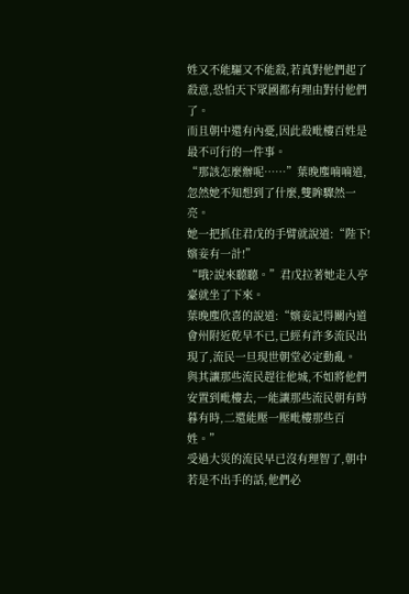姓又不能驅又不能殺,若真對他們起了殺意,恐怕天下眾國都有理由對付他們了。
而且朝中還有內憂,因此殺毗樓百姓是最不可行的一件事。
“那該怎麼辦呢……”葉晚塵喃喃道,忽然她不知想到了什麼,雙眸驟然一亮。
她一把抓住君戊的手臂就說道:“陛下!嬪妾有一計!”
“哦?說來聽聽。”君戊拉著她走入亭臺就坐了下來。
葉晚塵欣喜的說道:“嬪妾記得關內道會州附近乾旱不已,已經有許多流民出現了,流民一旦現世朝堂必定動亂。
與其讓那些流民趕往他城,不如將他們安置到毗樓去,一能讓那些流民朝有時暮有時,二還能壓一壓毗樓那些百姓。”
受過大災的流民早已沒有理智了,朝中若是不出手的話,他們必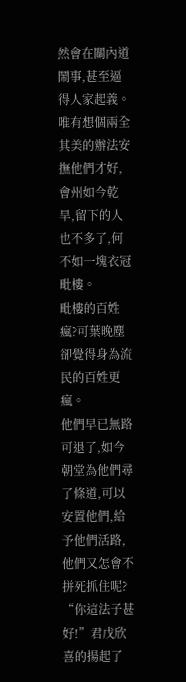然會在關內道鬧事,甚至逼得人家起義。
唯有想個兩全其美的辦法安撫他們才好,會州如今乾旱,留下的人也不多了,何不如一塊衣冠毗樓。
毗樓的百姓瘋?可葉晚塵卻覺得身為流民的百姓更瘋。
他們早已無路可退了,如今朝堂為他們尋了條道,可以安置他們,給予他們活路,他們又怎會不拼死抓住呢?
“你這法子甚好!”君戊欣喜的揚起了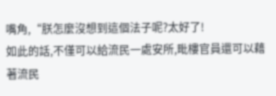嘴角,“朕怎麼沒想到這個法子呢?太好了!
如此的話,不僅可以給流民一處安所,毗樓官員還可以藉著流民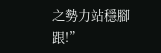之勢力站穩腳跟!”